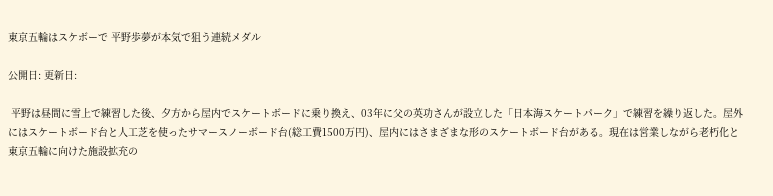東京五輪はスケボーで 平野歩夢が本気で狙う連続メダル

公開日: 更新日:

 平野は昼間に雪上で練習した後、夕方から屋内でスケートボードに乗り換え、03年に父の英功さんが設立した「日本海スケートパーク」で練習を繰り返した。屋外にはスケートボード台と人工芝を使ったサマースノーボード台(総工費1500万円)、屋内にはさまざまな形のスケートボード台がある。現在は営業しながら老朽化と東京五輪に向けた施設拡充の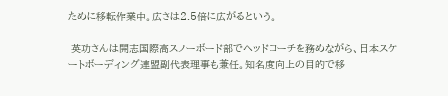ために移転作業中。広さは2.5倍に広がるという。

 英功さんは開志国際高スノーボード部でヘッドコーチを務めながら、日本スケートボーディング連盟副代表理事も兼任。知名度向上の目的で移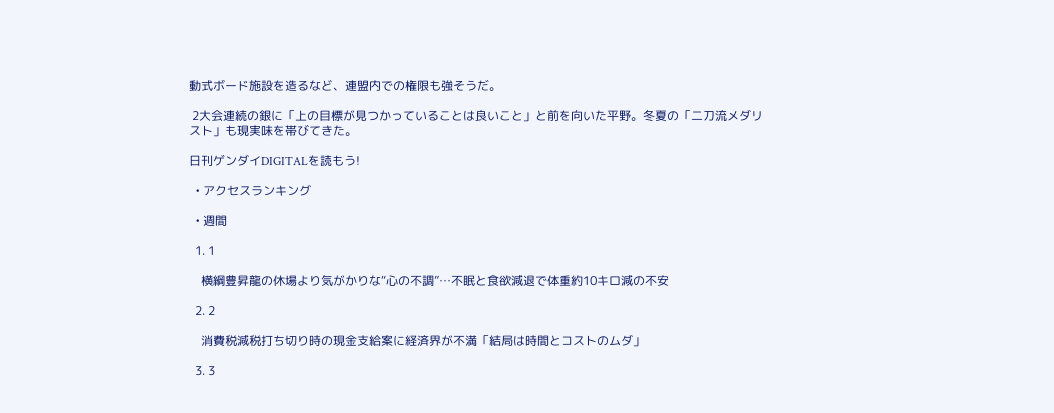動式ボード施設を造るなど、連盟内での権限も強そうだ。

 2大会連続の銀に「上の目標が見つかっていることは良いこと」と前を向いた平野。冬夏の「二刀流メダリスト」も現実味を帯びてきた。

日刊ゲンダイDIGITALを読もう!

  • アクセスランキング

  • 週間

  1. 1

    横綱豊昇龍の休場より気がかりな“心の不調”…不眠と食欲減退で体重約10キロ減の不安

  2. 2

    消費税減税打ち切り時の現金支給案に経済界が不満「結局は時間とコストのムダ」

  3. 3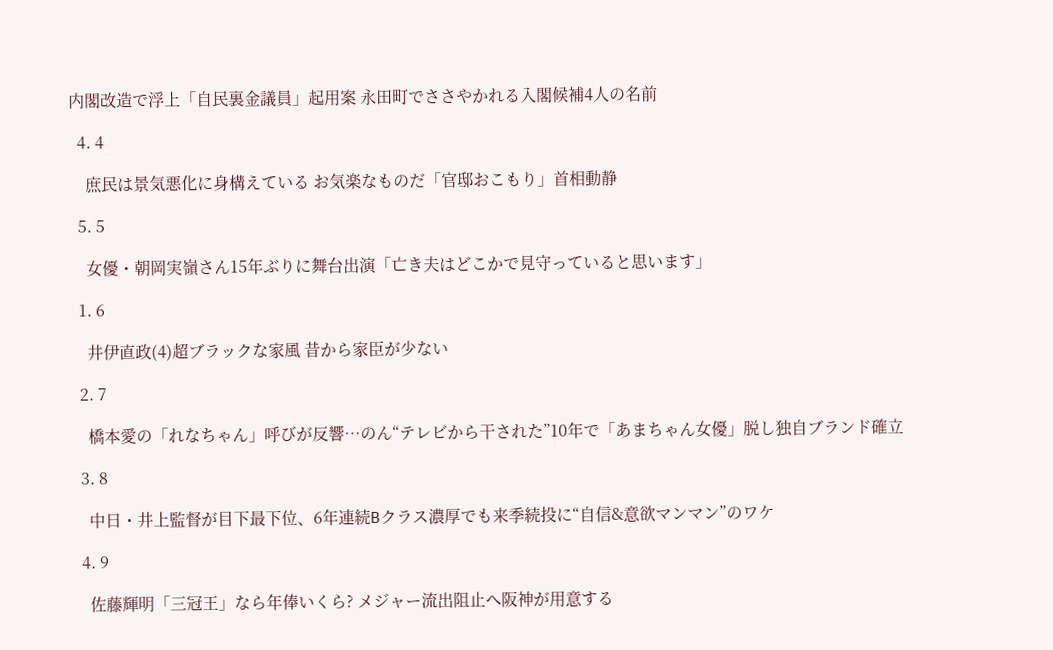内閣改造で浮上「自民裏金議員」起用案 永田町でささやかれる入閣候補4人の名前

  4. 4

    庶民は景気悪化に身構えている お気楽なものだ「官邸おこもり」首相動静

  5. 5

    女優・朝岡実嶺さん15年ぶりに舞台出演「亡き夫はどこかで見守っていると思います」

  1. 6

    井伊直政(4)超ブラックな家風 昔から家臣が少ない

  2. 7

    橋本愛の「れなちゃん」呼びが反響…のん“テレビから干された”10年で「あまちゃん女優」脱し独自ブランド確立

  3. 8

    中日・井上監督が目下最下位、6年連続Bクラス濃厚でも来季続投に“自信&意欲マンマン”のワケ

  4. 9

    佐藤輝明「三冠王」なら年俸いくら? メジャー流出阻止へ阪神が用意する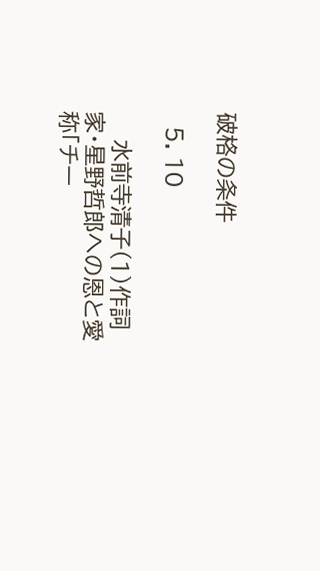破格の条件

  5. 10

    水前寺清子(1)作詞家・星野哲郎への恩と愛称「チー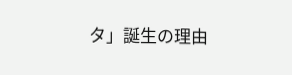タ」誕生の理由